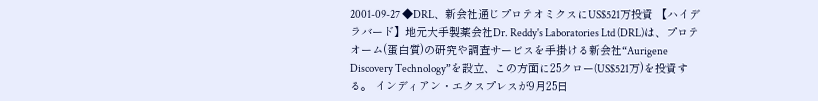2001-09-27 ◆DRL、新会社通じプロテオミクスにUS$521万投資 【ハイデラバード】地元大手製薬会社Dr. Reddy's Laboratories Ltd (DRL)は、プロテオーム(蛋白質)の研究や調査サービスを手掛ける新会社“Aurigene Discovery Technology”を設立、この方面に25クロー(US$521万)を投資する。 インディアン・エクスプレスが9月25日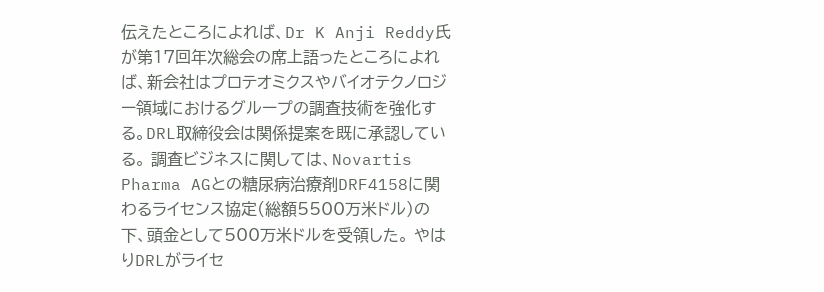伝えたところによれば、Dr K Anji Reddy氏が第17回年次総会の席上語ったところによれば、新会社はプロテオミクスやバイオテクノロジー領域におけるグループの調査技術を強化する。DRL取締役会は関係提案を既に承認している。 調査ビジネスに関しては、Novartis Pharma AGとの糖尿病治療剤DRF4158に関わるライセンス協定(総額5500万米ドル)の下、頭金として500万米ドルを受領した。 やはりDRLがライセ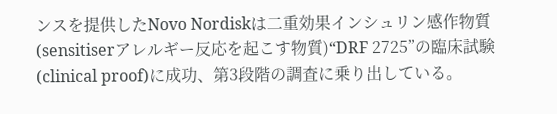ンスを提供したNovo Nordiskは二重効果インシュリン感作物質(sensitiserアレルギー反応を起こす物質)“DRF 2725”の臨床試験(clinical proof)に成功、第3段階の調査に乗り出している。